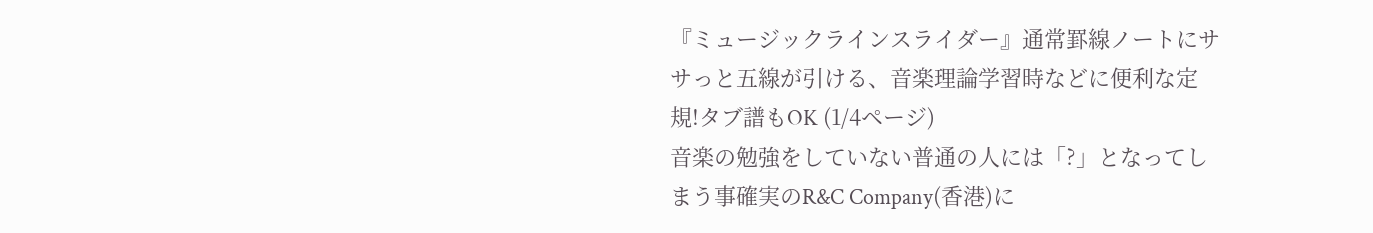『ミュージックラインスライダー』通常罫線ノートにササっと五線が引ける、音楽理論学習時などに便利な定規!タブ譜もOK (1/4ページ)
音楽の勉強をしていない普通の人には「?」となってしまう事確実のR&C Company(香港)に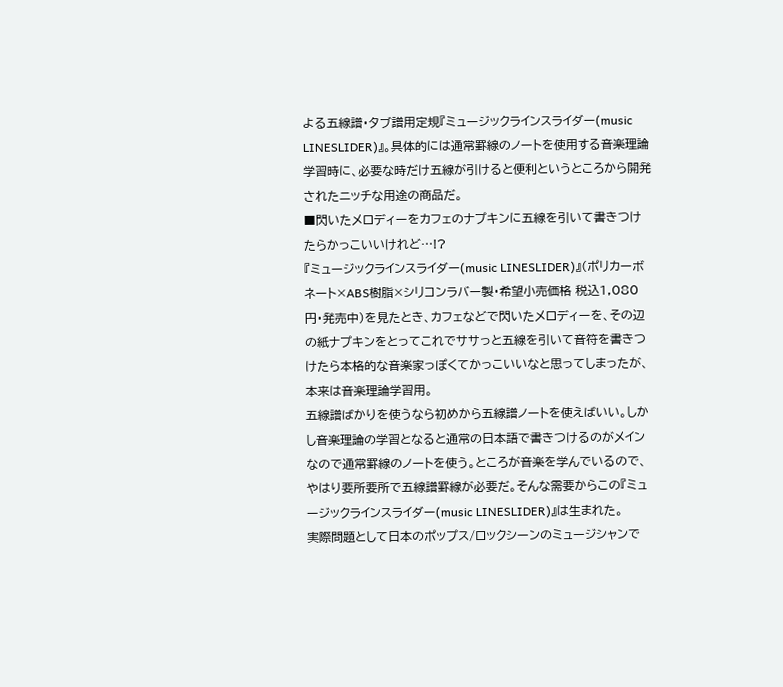よる五線譜・タブ譜用定規『ミュージックラインスライダー(music LINESLIDER)』。具体的には通常罫線のノートを使用する音楽理論学習時に、必要な時だけ五線が引けると便利というところから開発されたニッチな用途の商品だ。
■閃いたメロディーをカフェのナプキンに五線を引いて書きつけたらかっこいいけれど…!?
『ミュージックラインスライダー(music LINESLIDER)』(ポリカーボネート×ABS樹脂×シリコンラバー製・希望小売価格 税込1,080円・発売中)を見たとき、カフェなどで閃いたメロディーを、その辺の紙ナプキンをとってこれでササっと五線を引いて音符を書きつけたら本格的な音楽家っぽくてかっこいいなと思ってしまったが、本来は音楽理論学習用。
五線譜ばかりを使うなら初めから五線譜ノートを使えばいい。しかし音楽理論の学習となると通常の日本語で書きつけるのがメインなので通常罫線のノートを使う。ところが音楽を学んでいるので、やはり要所要所で五線譜罫線が必要だ。そんな需要からこの『ミュージックラインスライダー(music LINESLIDER)』は生まれた。
実際問題として日本のポップス/ロックシーンのミュージシャンで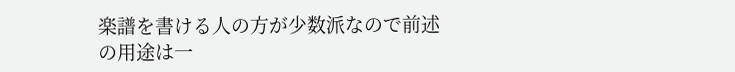楽譜を書ける人の方が少数派なので前述の用途は一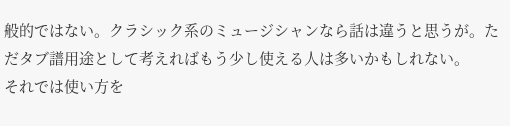般的ではない。クラシック系のミュージシャンなら話は違うと思うが。ただタブ譜用途として考えればもう少し使える人は多いかもしれない。
それでは使い方を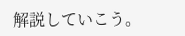解説していこう。